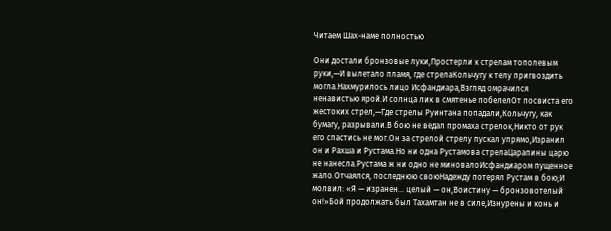Читаем Шах-наме полностью

Они достали бронзовые луки,Простерли к стрелам тополевым руки,—И вылетало пламя, где стрелаКольчугу к телу пригвоздить могла.Нахмурилось лицо Исфандиара,Взгляд омрачился ненавистью ярой.И солнца лик в смятенье побелелОт посвиста его жестоких стрел,—Где стрелы Руинтана попадали,Кольчугу, как бумагу, разрывали.В бою не ведал промаха стрелок,Никто от рук его спастись не мог.Он за стрелой стрелу пускал упрямо,Изранил он и Рахша и Рустама.Но ни одна Рустамова стрелаЦарапины царю не нанесла.Рустама ж ни одно не миновалоИсфандиаром пущенное жало.Отчаялся, последнюю своюНадежду потерял Рустам в бою;И молвил: «Я — изранен… целый — он,Воистину — бронзовотелый он!»Бой продолжать был Тахамтан не в силе,Изнурены и конь и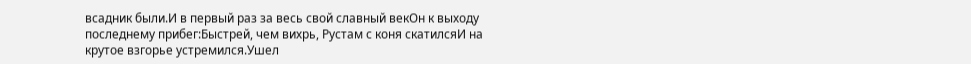всадник были.И в первый раз за весь свой славный векОн к выходу последнему прибег:Быстрей, чем вихрь, Рустам с коня скатилсяИ на крутое взгорье устремился.Ушел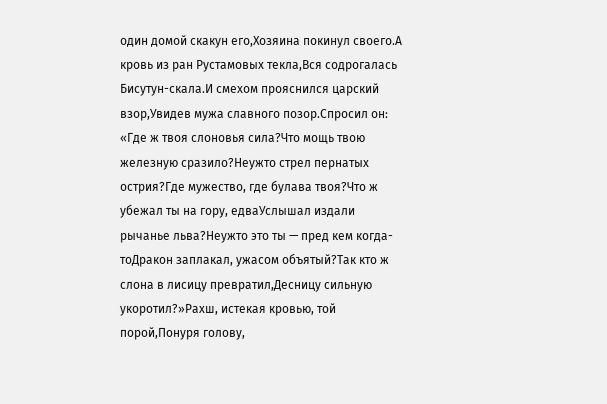один домой скакун его,Хозяина покинул своего.А кровь из ран Рустамовых текла,Вся содрогалась Бисутун-скала.И смехом прояснился царский взор,Увидев мужа славного позор.Спросил он: «Где ж твоя слоновья сила?Что мощь твою железную сразило?Неужто стрел пернатых острия?Где мужество, где булава твоя?Что ж убежал ты на гору, едваУслышал издали рычанье льва?Неужто это ты — пред кем когда-тоДракон заплакал, ужасом объятый?Так кто ж слона в лисицу превратил,Десницу сильную укоротил?»Рахш, истекая кровью, той порой,Понуря голову,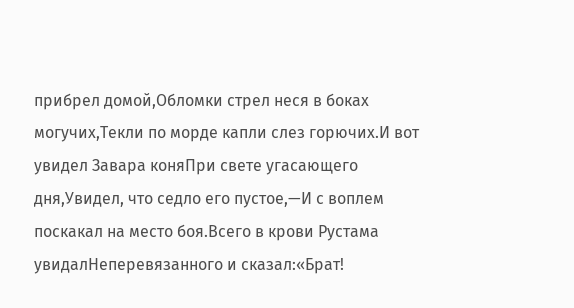прибрел домой,Обломки стрел неся в боках могучих,Текли по морде капли слез горючих.И вот увидел Завара коняПри свете угасающего дня,Увидел, что седло его пустое,—И с воплем поскакал на место боя.Всего в крови Рустама увидалНеперевязанного и сказал:«Брат!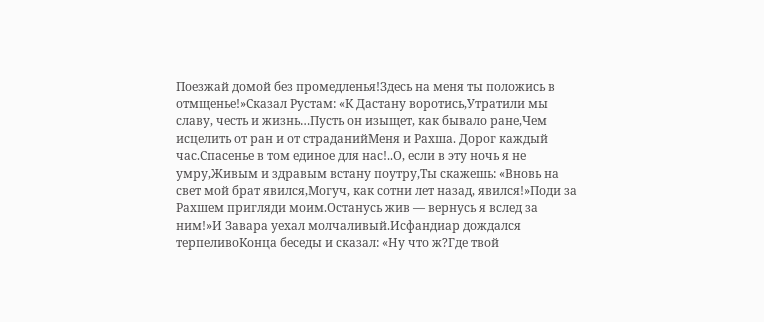Поезжай домой без промедленья!Здесь на меня ты положись в отмщенье!»Сказал Рустам: «К Дастану воротись,Утратили мы славу, честь и жизнь…Пусть он изыщет, как бывало ране,Чем исцелить от ран и от страданийМеня и Рахша. Дорог каждый час.Спасенье в том единое для нас!..О, если в эту ночь я не умру,Живым и здравым встану поутру,Ты скажешь: «Вновь на свет мой брат явился,Могуч, как сотни лет назад, явился!»Поди за Рахшем пригляди моим.Останусь жив — вернусь я вслед за ним!»И Завара уехал молчаливый.Исфандиар дождался терпеливоКонца беседы и сказал: «Ну что ж?Где твой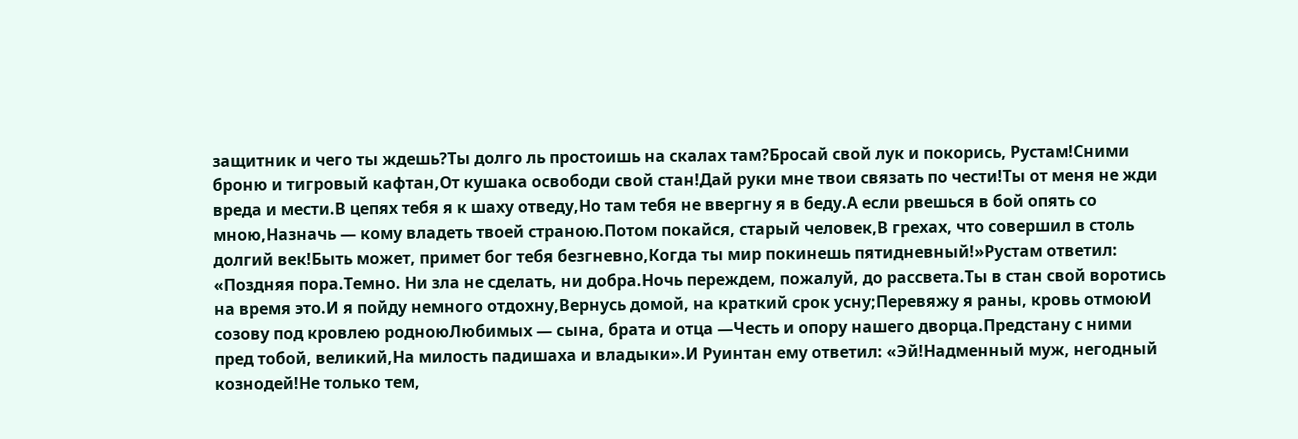защитник и чего ты ждешь?Ты долго ль простоишь на скалах там?Бросай свой лук и покорись, Рустам!Сними броню и тигровый кафтан,От кушака освободи свой стан!Дай руки мне твои связать по чести!Ты от меня не жди вреда и мести.В цепях тебя я к шаху отведу,Но там тебя не ввергну я в беду.А если рвешься в бой опять со мною,Назначь — кому владеть твоей страною.Потом покайся, старый человек,В грехах, что совершил в столь долгий век!Быть может, примет бог тебя безгневно,Когда ты мир покинешь пятидневный!»Рустам ответил: «Поздняя пора.Темно. Ни зла не сделать, ни добра.Ночь переждем, пожалуй, до рассвета.Ты в стан свой воротись на время это.И я пойду немного отдохну,Вернусь домой, на краткий срок усну;Перевяжу я раны, кровь отмоюИ созову под кровлею родноюЛюбимых — сына, брата и отца —Честь и опору нашего дворца.Предстану с ними пред тобой, великий,На милость падишаха и владыки».И Руинтан ему ответил: «Эй!Надменный муж, негодный кознодей!Не только тем,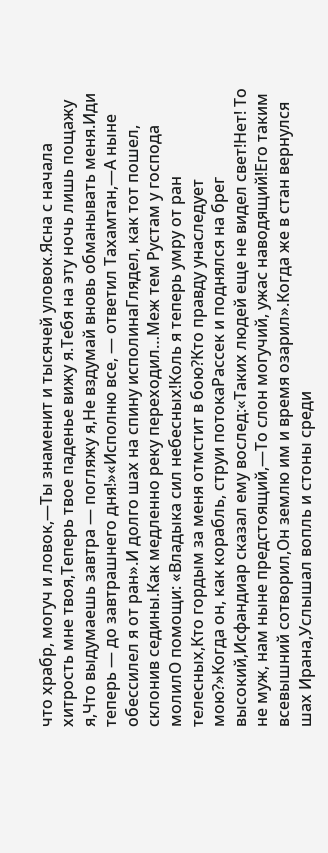что храбр, могуч и ловок,—Ты знаменит и тысячей уловок.Ясна с начала хитрость мне твоя,Теперь твое паденье вижу я.Тебя на эту ночь лишь пощажу я,Что выдумаешь завтра — погляжу я,Не вздумай вновь обманывать меня.Иди теперь — до завтрашнего дня!»«Исполню все, — ответил Тахамтан,—А ныне обессилел я от ран».И долго шах на спину исполинаГлядел, как тот пошел, склонив седины.Как медленно реку переходил…Меж тем Рустам у господа молилО помощи: «Владыка сил небесных!Коль я теперь умру от ран телесных,Кто гордым за меня отмстит в бою?Кто правду унаследует мою?»Когда он, как корабль, струи потокаРассек и поднялся на брег высокий,Исфандиар сказал ему вослед:«Таких людей еще не видел свет!Нет! То не муж, нам ныне предстоящий,—То слон могучий, ужас наводящий!Его таким всевышний сотворил,Он землю им и время озарил».Когда же в стан вернулся шах Ирана,Услышал вопль и стоны среди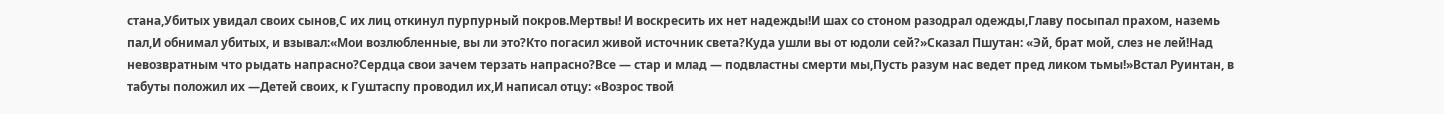стана,Убитых увидал своих сынов,С их лиц откинул пурпурный покров.Мертвы! И воскресить их нет надежды!И шах со стоном разодрал одежды,Главу посыпал прахом, наземь пал,И обнимал убитых, и взывал:«Мои возлюбленные, вы ли это?Кто погасил живой источник света?Куда ушли вы от юдоли сей?»Сказал Пшутан: «Эй, брат мой, слез не лей!Над невозвратным что рыдать напрасно?Сердца свои зачем терзать напрасно?Все — стар и млад — подвластны смерти мы,Пусть разум нас ведет пред ликом тьмы!»Встал Руинтан, в табуты положил их —Детей своих, к Гуштаспу проводил их,И написал отцу: «Возрос твой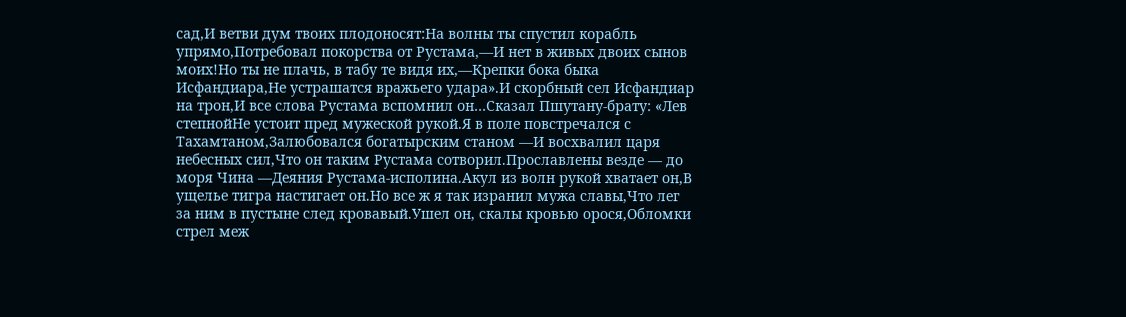сад,И ветви дум твоих плодоносят:На волны ты спустил корабль упрямо,Потребовал покорства от Рустама,—И нет в живых двоих сынов моих!Но ты не плачь, в табу те видя их,—Крепки бока быка Исфандиара,Не устрашатся вражьего удара».И скорбный сел Исфандиар на трон,И все слова Рустама вспомнил он…Сказал Пшутану-брату: «Лев степнойНе устоит пред мужеской рукой.Я в поле повстречался с Тахамтаном,Залюбовался богатырским станом —И восхвалил царя небесных сил,Что он таким Рустама сотворил.Прославлены везде — до моря Чина —Деяния Рустама-исполина.Акул из волн рукой хватает он,В ущелье тигра настигает он.Но все ж я так изранил мужа славы,Что лег за ним в пустыне след кровавый.Ушел он, скалы кровью орося,Обломки стрел меж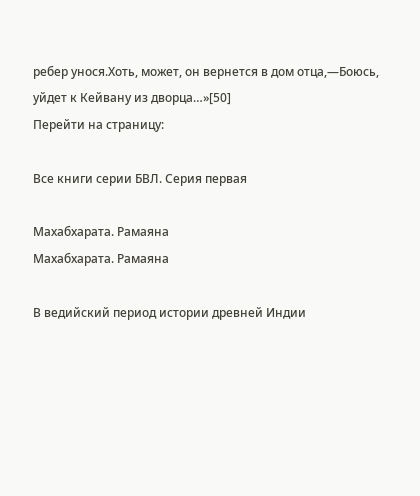ребер унося.Хоть, может, он вернется в дом отца,—Боюсь, уйдет к Кейвану из дворца…»[50]
Перейти на страницу:

Все книги серии БВЛ. Серия первая

Махабхарата. Рамаяна
Махабхарата. Рамаяна

В ведийский период истории древней Индии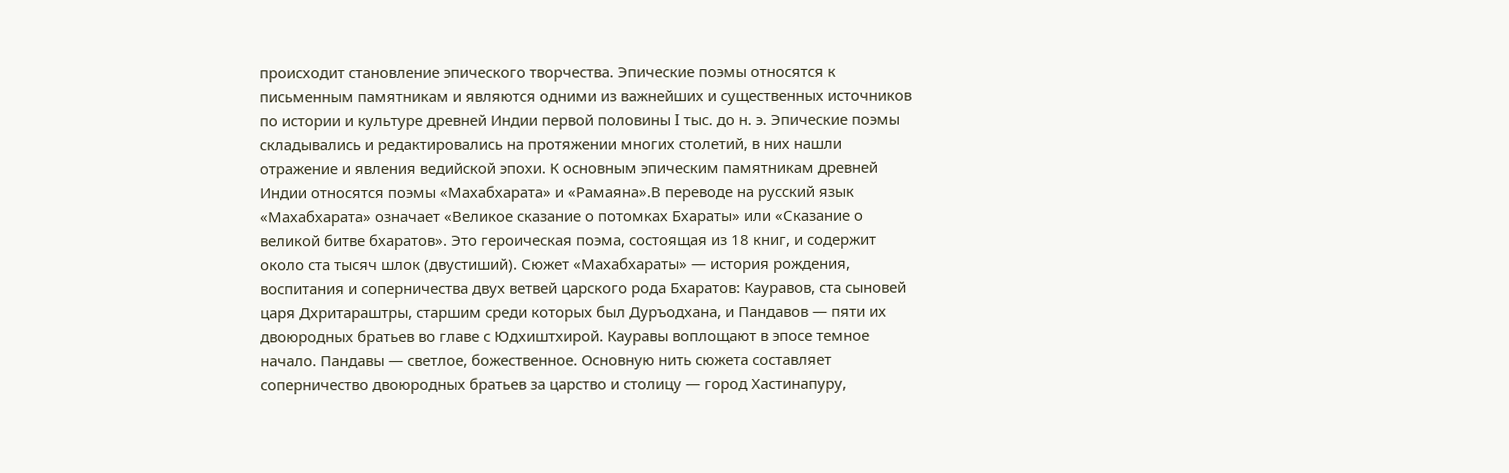происходит становление эпического творчества. Эпические поэмы относятся к письменным памятникам и являются одними из важнейших и существенных источников по истории и культуре древней Индии первой половины I тыс. до н. э. Эпические поэмы складывались и редактировались на протяжении многих столетий, в них нашли отражение и явления ведийской эпохи. К основным эпическим памятникам древней Индии относятся поэмы «Махабхарата» и «Рамаяна».В переводе на русский язык «Махабхарата» означает «Великое сказание о потомках Бхараты» или «Сказание о великой битве бхаратов». Это героическая поэма, состоящая из 18 книг, и содержит около ста тысяч шлок (двустиший). Сюжет «Махабхараты» — история рождения, воспитания и соперничества двух ветвей царского рода Бхаратов: Кауравов, ста сыновей царя Дхритараштры, старшим среди которых был Дуръодхана, и Пандавов — пяти их двоюродных братьев во главе с Юдхиштхирой. Кауравы воплощают в эпосе темное начало. Пандавы — светлое, божественное. Основную нить сюжета составляет соперничество двоюродных братьев за царство и столицу — город Хастинапуру,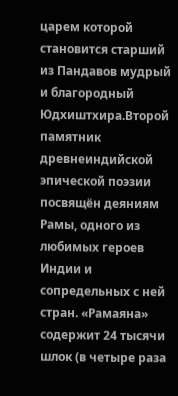царем которой становится старший из Пандавов мудрый и благородный Юдхиштхира.Второй памятник древнеиндийской эпической поэзии посвящён деяниям Рамы, одного из любимых героев Индии и сопредельных с ней стран. «Рамаяна» содержит 24 тысячи шлок (в четыре раза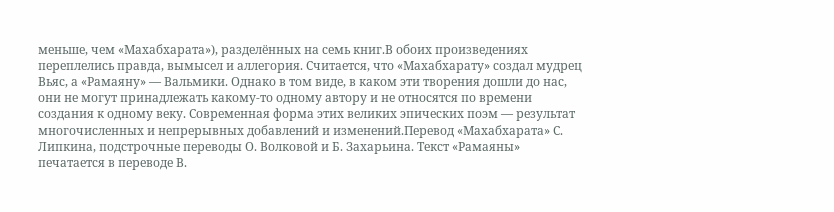меньше, чем «Махабхарата»), разделённых на семь книг.В обоих произведениях переплелись правда, вымысел и аллегория. Считается, что «Махабхарату» создал мудрец Вьяс, а «Рамаяну» — Вальмики. Однако в том виде, в каком эти творения дошли до нас, они не могут принадлежать какому-то одному автору и не относятся по времени создания к одному веку. Современная форма этих великих эпических поэм — результат многочисленных и непрерывных добавлений и изменений.Перевод «Махабхарата» С. Липкина, подстрочные переводы О. Волковой и Б. Захарьина. Текст «Рамаяны» печатается в переводе В.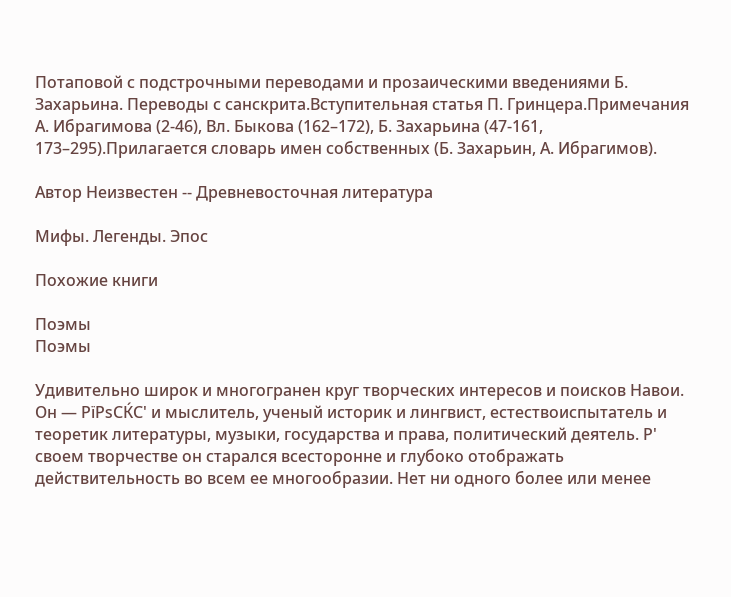Потаповой с подстрочными переводами и прозаическими введениями Б. Захарьина. Переводы с санскрита.Вступительная статья П. Гринцера.Примечания А. Ибрагимова (2-46), Вл. Быкова (162–172), Б. Захарьина (47-161, 173–295).Прилагается словарь имен собственных (Б. Захарьин, А. Ибрагимов).

Автор Неизвестен -- Древневосточная литература

Мифы. Легенды. Эпос

Похожие книги

Поэмы
Поэмы

Удивительно широк и многогранен круг творческих интересов и поисков Навои. Он — РїРѕСЌС' и мыслитель, ученый историк и лингвист, естествоиспытатель и теоретик литературы, музыки, государства и права, политический деятель. Р' своем творчестве он старался всесторонне и глубоко отображать действительность во всем ее многообразии. Нет ни одного более или менее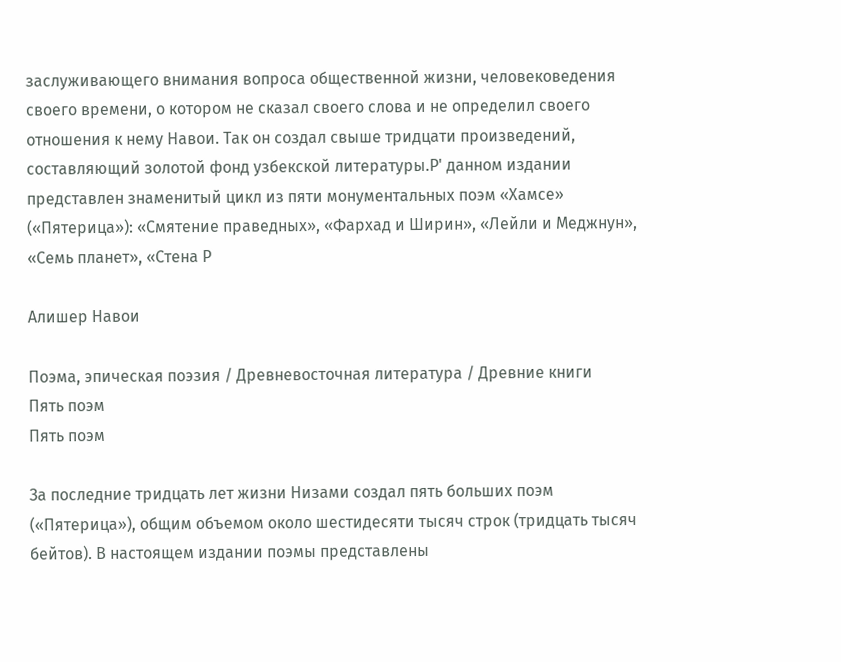заслуживающего внимания вопроса общественной жизни, человековедения своего времени, о котором не сказал своего слова и не определил своего отношения к нему Навои. Так он создал свыше тридцати произведений, составляющий золотой фонд узбекской литературы.Р' данном издании представлен знаменитый цикл из пяти монументальных поэм «Хамсе» («Пятерица»): «Смятение праведных», «Фархад и Ширин», «Лейли и Меджнун», «Семь планет», «Стена Р

Алишер Навои

Поэма, эпическая поэзия / Древневосточная литература / Древние книги
Пять поэм
Пять поэм

За последние тридцать лет жизни Низами создал пять больших поэм («Пятерица»), общим объемом около шестидесяти тысяч строк (тридцать тысяч бейтов). В настоящем издании поэмы представлены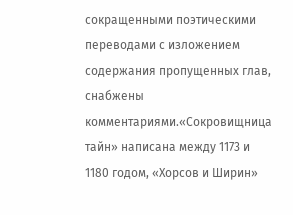сокращенными поэтическими переводами с изложением содержания пропущенных глав, снабжены комментариями.«Сокровищница тайн» написана между 1173 и 1180 годом, «Хорсов и Ширин»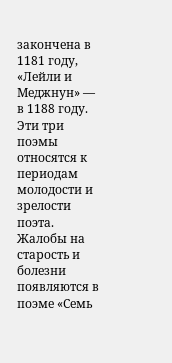закончена в 1181 году, «Лейли и Меджнун» — в 1188 году. Эти три поэмы относятся к периодам молодости и зрелости поэта. Жалобы на старость и болезни появляются в поэме «Семь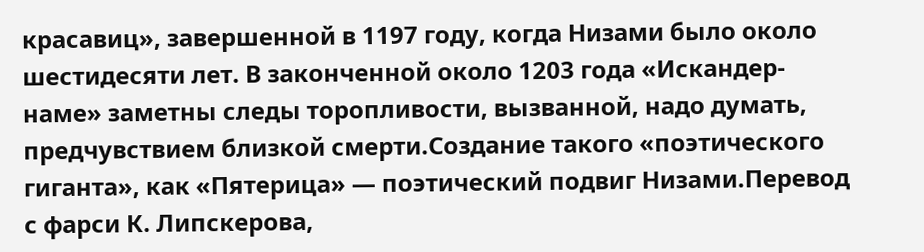красавиц», завершенной в 1197 году, когда Низами было около шестидесяти лет. В законченной около 1203 года «Искандер-наме» заметны следы торопливости, вызванной, надо думать, предчувствием близкой смерти.Создание такого «поэтического гиганта», как «Пятерица» — поэтический подвиг Низами.Перевод с фарси К. Липскерова,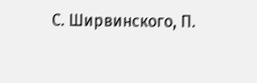С. Ширвинского, П.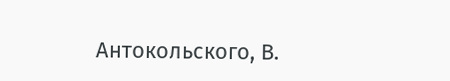Антокольского, В.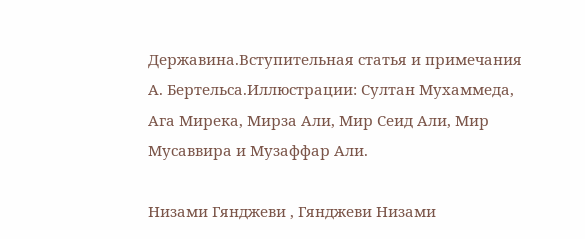Державина.Вступительная статья и примечания А. Бертельса.Иллюстрации: Султан Мухаммеда, Ага Мирека, Мирза Али, Мир Сеид Али, Мир Мусаввира и Музаффар Али.

Низами Гянджеви , Гянджеви Низами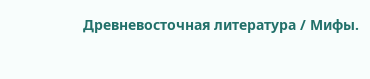Древневосточная литература / Мифы.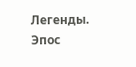Легенды. Эпос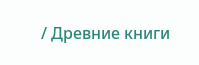/ Древние книги